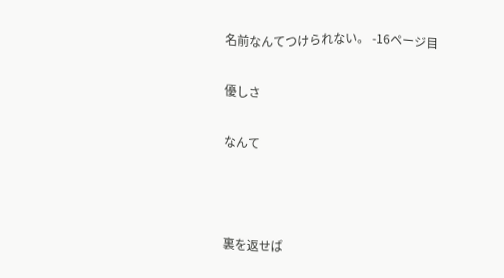名前なんてつけられない。 -16ページ目

優しさ

なんて



裏を返せば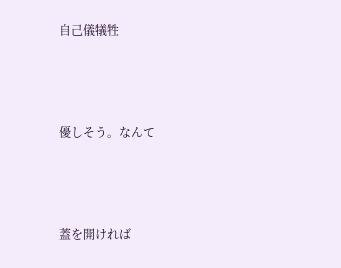自己儀犠牲



優しそう。なんて



蓋を開ければ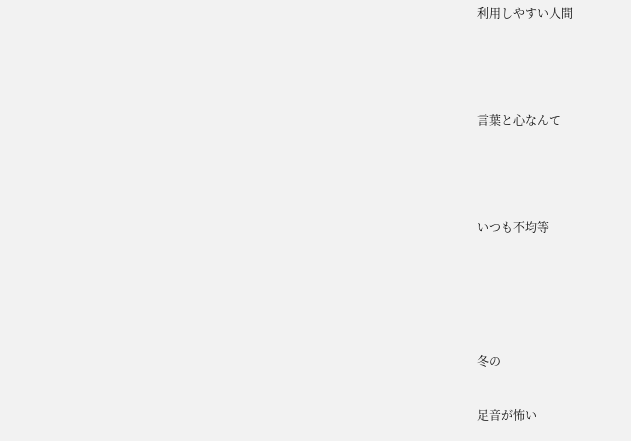利用しやすい人間



言葉と心なんて



いつも不均等




冬の

足音が怖い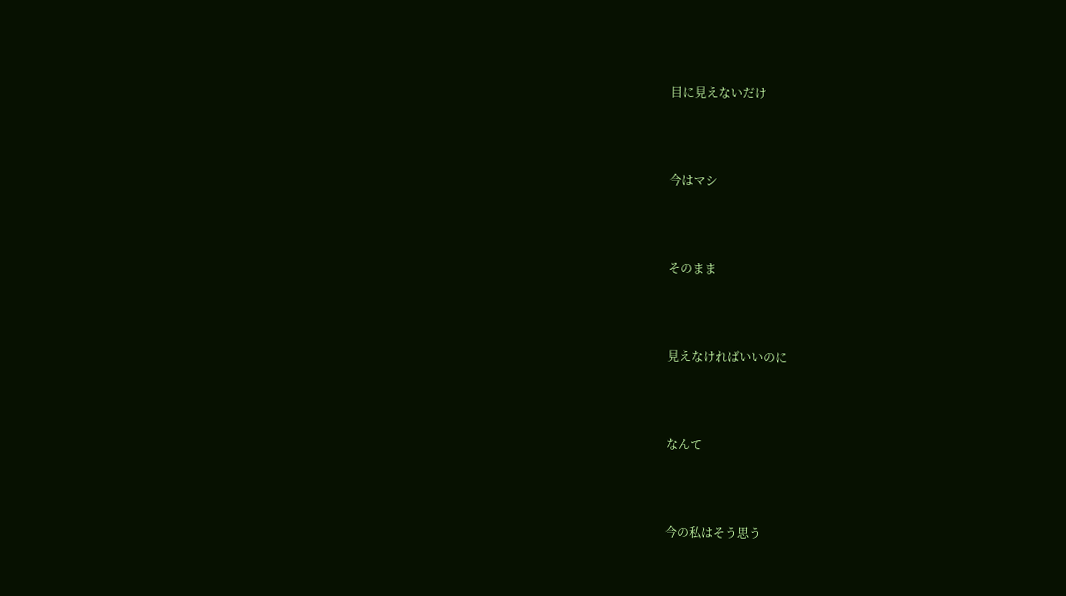目に見えないだけ



今はマシ



そのまま



見えなければいいのに



なんて



今の私はそう思う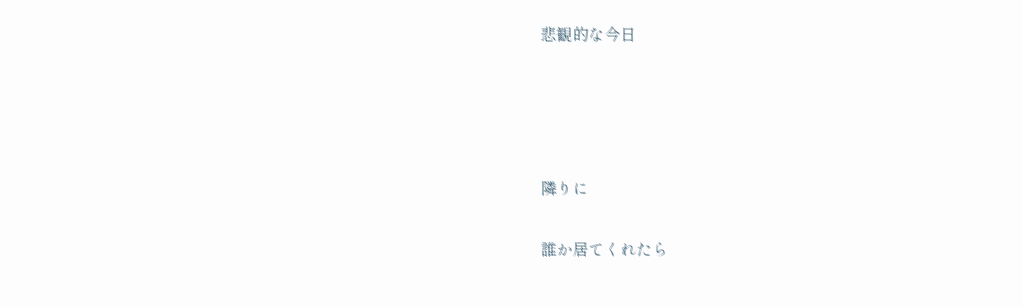悲観的な今日




隣りに

誰か居てくれたら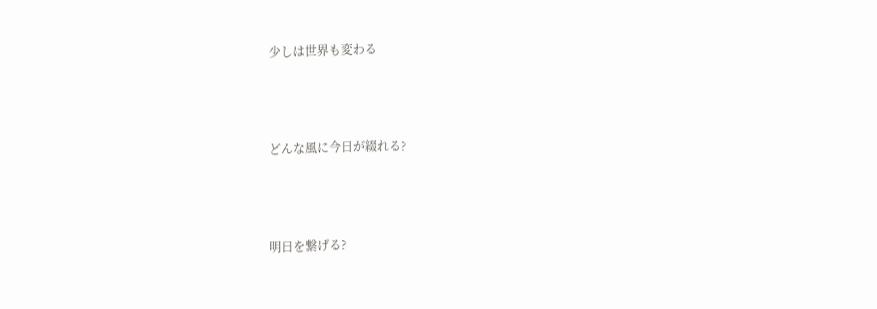少しは世界も変わる



どんな風に今日が綴れる?



明日を繋げる?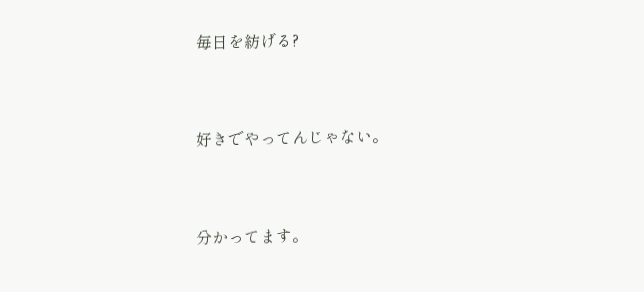毎日を紡げる?



好きでやってんじゃない。



分かってます。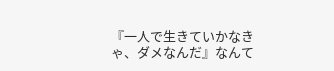『一人で生きていかなきゃ、ダメなんだ』なんて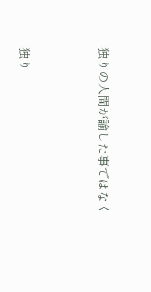独りの人間が諭した事ではなく



独り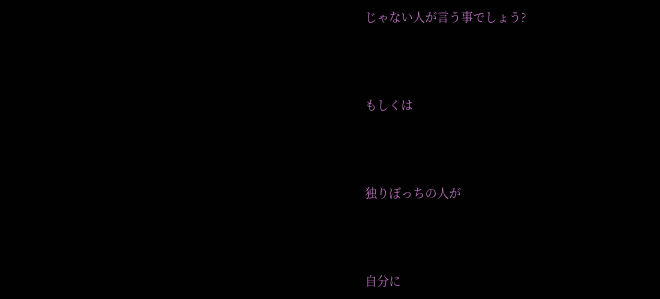じゃない人が言う事でしょう?



もしくは



独りぼっちの人が



自分に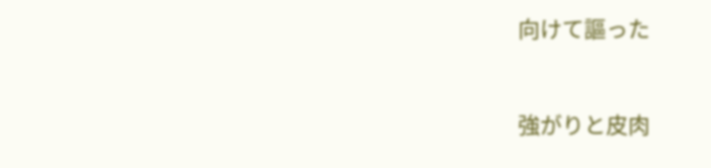向けて謳った



強がりと皮肉